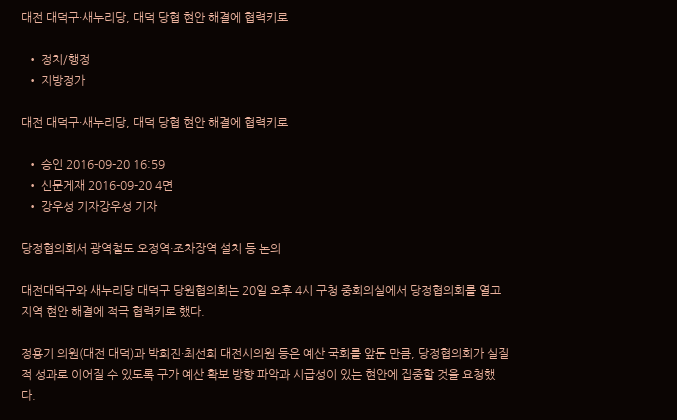대전 대덕구·새누리당, 대덕 당협 현안 해결에 협력키로

  • 정치/행정
  • 지방정가

대전 대덕구·새누리당, 대덕 당협 현안 해결에 협력키로

  • 승인 2016-09-20 16:59
  • 신문게재 2016-09-20 4면
  • 강우성 기자강우성 기자

당정협의회서 광역철도 오정역·조차장역 설치 등 논의

대전대덕구와 새누리당 대덕구 당원협의회는 20일 오후 4시 구청 중회의실에서 당정협의회를 열고 지역 현안 해결에 적극 협력키로 했다.

정용기 의원(대전 대덕)과 박희진·최선희 대전시의원 등은 예산 국회를 앞둔 만큼, 당정협의회가 실질적 성과로 이어질 수 있도록 구가 예산 확보 방향 파악과 시급성이 있는 현안에 집중할 것을 요청했다.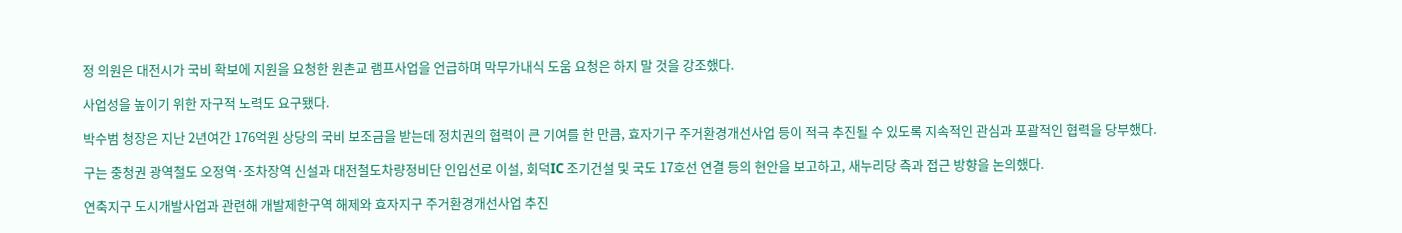정 의원은 대전시가 국비 확보에 지원을 요청한 원촌교 램프사업을 언급하며 막무가내식 도움 요청은 하지 말 것을 강조했다.

사업성을 높이기 위한 자구적 노력도 요구됐다.

박수범 청장은 지난 2년여간 176억원 상당의 국비 보조금을 받는데 정치권의 협력이 큰 기여를 한 만큼, 효자기구 주거환경개선사업 등이 적극 추진될 수 있도록 지속적인 관심과 포괄적인 협력을 당부했다.

구는 충청권 광역철도 오정역·조차장역 신설과 대전철도차량정비단 인입선로 이설, 회덕IC 조기건설 및 국도 17호선 연결 등의 현안을 보고하고, 새누리당 측과 접근 방향을 논의했다.

연축지구 도시개발사업과 관련해 개발제한구역 해제와 효자지구 주거환경개선사업 추진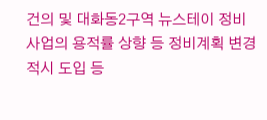건의 및 대화동2구역 뉴스테이 정비사업의 용적률 상향 등 정비계획 변경 적시 도입 등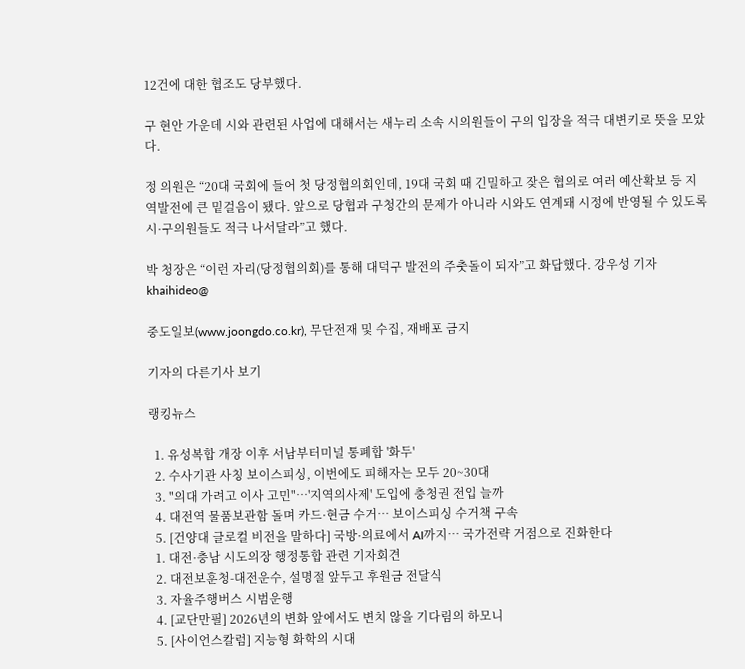12건에 대한 협조도 당부했다.

구 현안 가운데 시와 관련된 사업에 대해서는 새누리 소속 시의원들이 구의 입장을 적극 대변키로 뜻을 모았다.

정 의원은 “20대 국회에 들어 첫 당정협의회인데, 19대 국회 때 긴밀하고 잦은 협의로 여러 예산확보 등 지역발전에 큰 밑걸음이 됐다. 앞으로 당협과 구청간의 문제가 아니라 시와도 연계돼 시정에 반영될 수 있도록 시·구의원들도 적극 나서달라”고 했다.

박 청장은 “이런 자리(당정협의회)를 통해 대덕구 발전의 주춧돌이 되자”고 화답했다. 강우성 기자 khaihideo@

중도일보(www.joongdo.co.kr), 무단전재 및 수집, 재배포 금지

기자의 다른기사 보기

랭킹뉴스

  1. 유성복합 개장 이후 서남부터미널 통폐합 '화두'
  2. 수사기관 사칭 보이스피싱, 이번에도 피해자는 모두 20~30대
  3. "의대 가려고 이사 고민"…'지역의사제' 도입에 충청권 전입 늘까
  4. 대전역 물품보관함 돌며 카드·현금 수거… 보이스피싱 수거책 구속
  5. [건양대 글로컬 비전을 말하다] 국방·의료에서 AI까지… 국가전략 거점으로 진화한다
  1. 대전·충남 시도의장 행정통합 관련 기자회견
  2. 대전보훈청-대전운수, 설명절 앞두고 후원금 전달식
  3. 자율주행버스 시범운행
  4. [교단만필] 2026년의 변화 앞에서도 변치 않을 기다림의 하모니
  5. [사이언스칼럼] 지능형 화학의 시대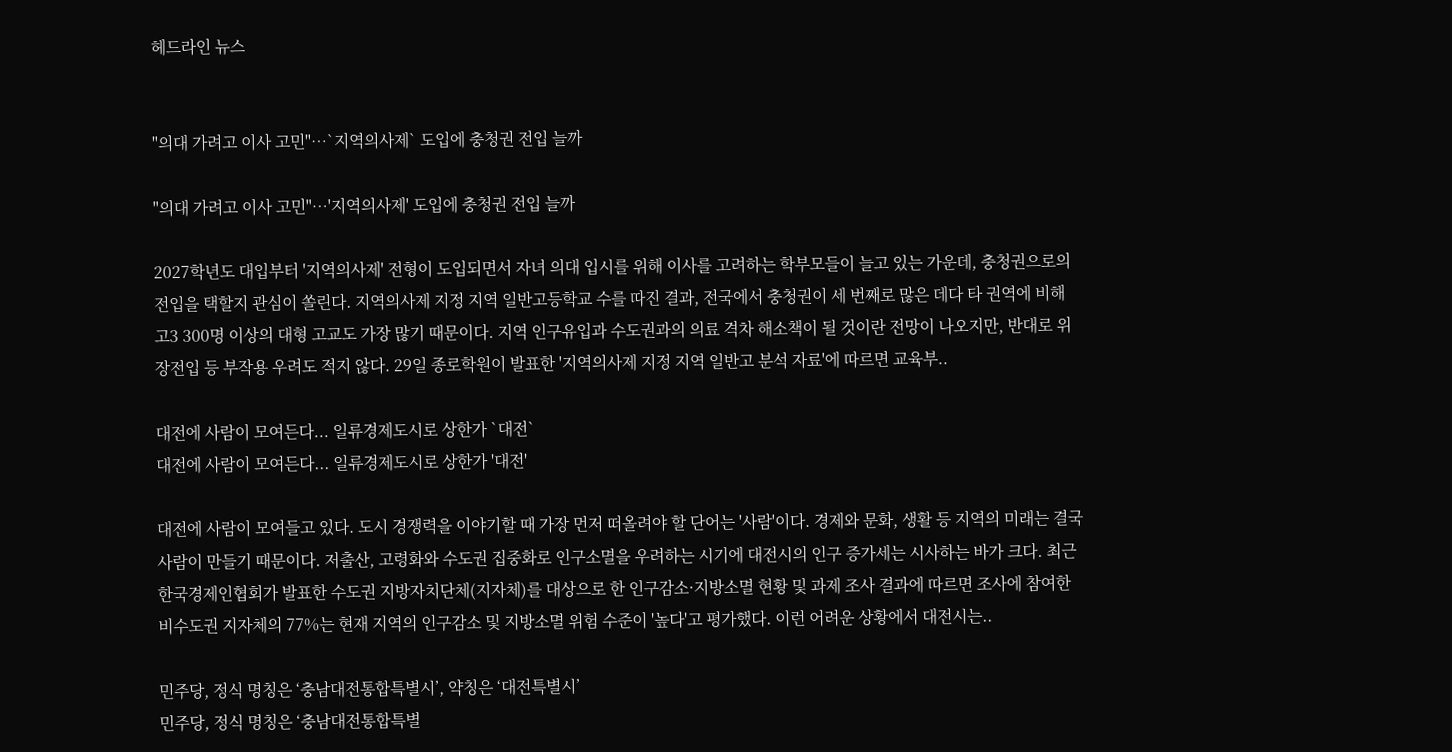헤드라인 뉴스


"의대 가려고 이사 고민"…`지역의사제` 도입에 충청권 전입 늘까

"의대 가려고 이사 고민"…'지역의사제' 도입에 충청권 전입 늘까

2027학년도 대입부터 '지역의사제' 전형이 도입되면서 자녀 의대 입시를 위해 이사를 고려하는 학부모들이 늘고 있는 가운데, 충청권으로의 전입을 택할지 관심이 쏠린다. 지역의사제 지정 지역 일반고등학교 수를 따진 결과, 전국에서 충청권이 세 번째로 많은 데다 타 권역에 비해 고3 300명 이상의 대형 고교도 가장 많기 때문이다. 지역 인구유입과 수도권과의 의료 격차 해소책이 될 것이란 전망이 나오지만, 반대로 위장전입 등 부작용 우려도 적지 않다. 29일 종로학원이 발표한 '지역의사제 지정 지역 일반고 분석 자료'에 따르면 교육부..

대전에 사람이 모여든다... 일류경제도시로 상한가 `대전`
대전에 사람이 모여든다... 일류경제도시로 상한가 '대전'

대전에 사람이 모여들고 있다. 도시 경쟁력을 이야기할 때 가장 먼저 떠올려야 할 단어는 '사람'이다. 경제와 문화, 생활 등 지역의 미래는 결국 사람이 만들기 때문이다. 저출산, 고령화와 수도권 집중화로 인구소멸을 우려하는 시기에 대전시의 인구 증가세는 시사하는 바가 크다. 최근 한국경제인협회가 발표한 수도권 지방자치단체(지자체)를 대상으로 한 인구감소·지방소멸 현황 및 과제 조사 결과에 따르면 조사에 참여한 비수도권 지자체의 77%는 현재 지역의 인구감소 및 지방소멸 위험 수준이 '높다'고 평가했다. 이런 어려운 상황에서 대전시는..

민주당, 정식 명칭은 ‘충남대전통합특별시’, 약칭은 ‘대전특별시’
민주당, 정식 명칭은 ‘충남대전통합특별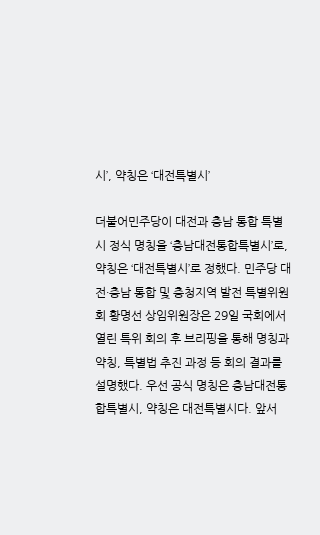시’, 약칭은 ‘대전특별시’

더불어민주당이 대전과 충남 통합 특별시 정식 명칭을 ‘충남대전통합특별시’로, 약칭은 ‘대전특별시’로 정했다. 민주당 대전·충남 통합 및 충청지역 발전 특별위원회 황명선 상임위원장은 29일 국회에서 열린 특위 회의 후 브리핑을 통해 명칭과 약칭, 특별법 추진 과정 등 회의 결과를 설명했다. 우선 공식 명칭은 충남대전통합특별시, 약칭은 대전특별시다. 앞서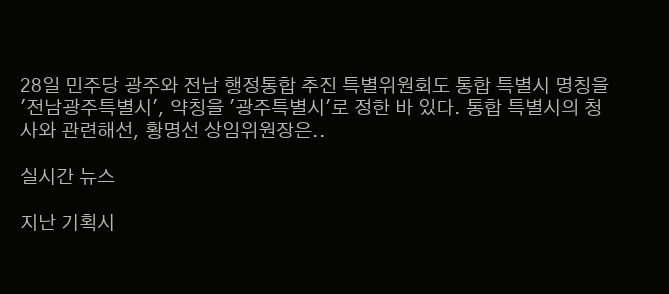28일 민주당 광주와 전남 행정통합 추진 특별위원회도 통합 특별시 명칭을 '전남광주특별시', 약칭을 '광주특별시'로 정한 바 있다. 통합 특별시의 청사와 관련해선, 황명선 상임위원장은..

실시간 뉴스

지난 기획시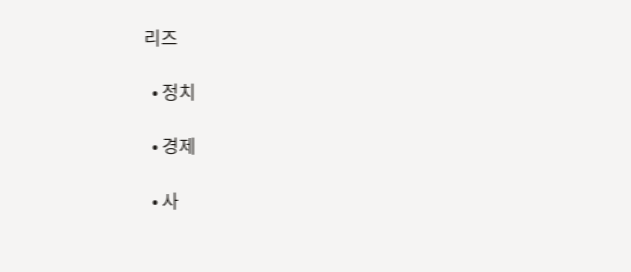리즈

  • 정치

  • 경제

  • 사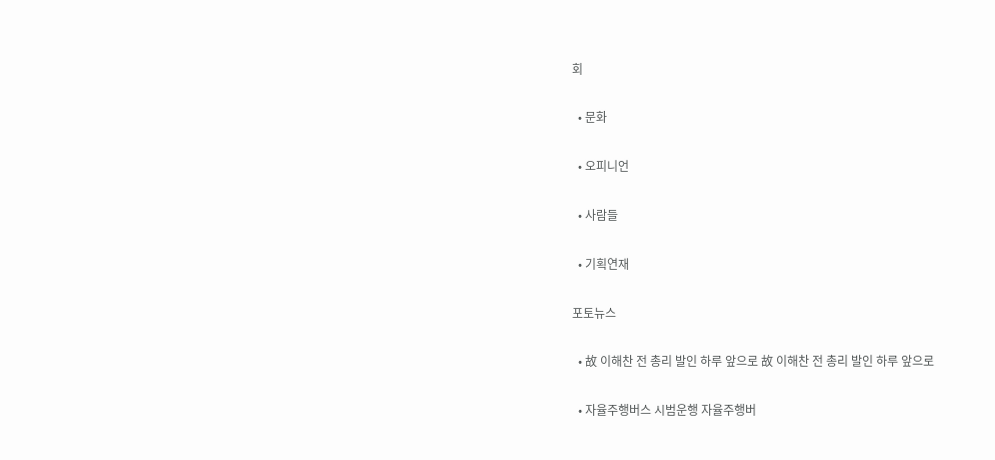회

  • 문화

  • 오피니언

  • 사람들

  • 기획연재

포토뉴스

  • 故 이해찬 전 총리 발인 하루 앞으로 故 이해찬 전 총리 발인 하루 앞으로

  • 자율주행버스 시범운행 자율주행버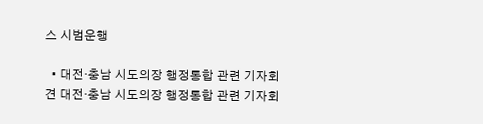스 시범운행

  • 대전·충남 시도의장 행정통합 관련 기자회견 대전·충남 시도의장 행정통합 관련 기자회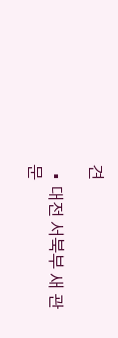견

  • 대전 서북부 새 관문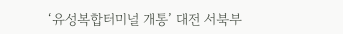‘유성복합터미널 개통’ 대전 서북부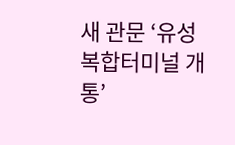새 관문 ‘유성복합터미널 개통’